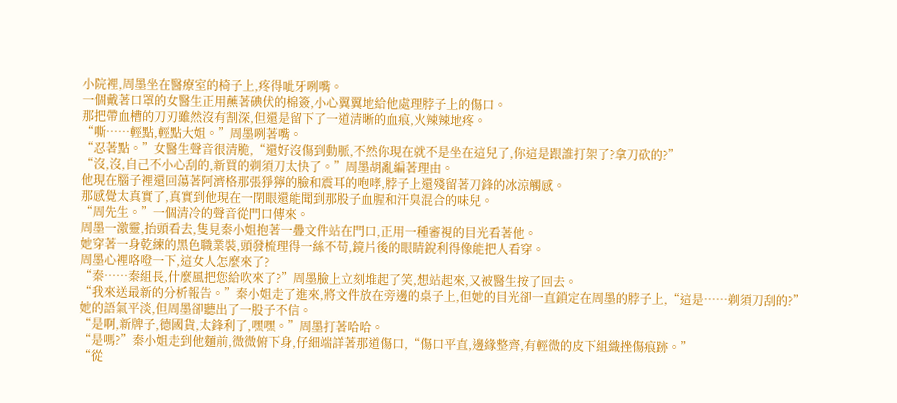小院裡,周墨坐在醫療室的椅子上,疼得呲牙咧嘴。
一個戴著口罩的女醫生正用蘸著碘伏的棉簽,小心翼翼地給他處理脖子上的傷口。
那把帶血槽的刀刃雖然沒有割深,但還是留下了一道清晰的血痕,火辣辣地疼。
“嘶……輕點,輕點大姐。”周墨咧著嘴。
“忍著點。”女醫生聲音很清脆,“還好沒傷到動脈,不然你現在就不是坐在這兒了,你這是跟誰打架了?拿刀砍的?”
“沒,沒,自己不小心刮的,新買的剃須刀太快了。”周墨胡亂編著理由。
他現在腦子裡還回蕩著阿濟格那張猙獰的臉和震耳的咆哮,脖子上還殘留著刀鋒的冰涼觸感。
那感覺太真實了,真實到他現在一閉眼還能聞到那股子血腥和汗臭混合的味兒。
“周先生。”一個清冷的聲音從門口傳來。
周墨一激靈,抬頭看去,隻見秦小姐抱著一疊文件站在門口,正用一種審視的目光看著他。
她穿著一身乾練的黑色職業裝,頭發梳理得一絲不苟,鏡片後的眼睛銳利得像能把人看穿。
周墨心裡咯噔一下,這女人怎麼來了?
“秦……秦組長,什麼風把您給吹來了?”周墨臉上立刻堆起了笑,想站起來,又被醫生按了回去。
“我來送最新的分析報告。”秦小姐走了進來,將文件放在旁邊的桌子上,但她的目光卻一直鎖定在周墨的脖子上,“這是……剃須刀刮的?”
她的語氣平淡,但周墨卻聽出了一股子不信。
“是啊,新牌子,德國貨,太鋒利了,嘿嘿。”周墨打著哈哈。
“是嗎?”秦小姐走到他麵前,微微俯下身,仔細端詳著那道傷口,“傷口平直,邊緣整齊,有輕微的皮下組織挫傷痕跡。”
“從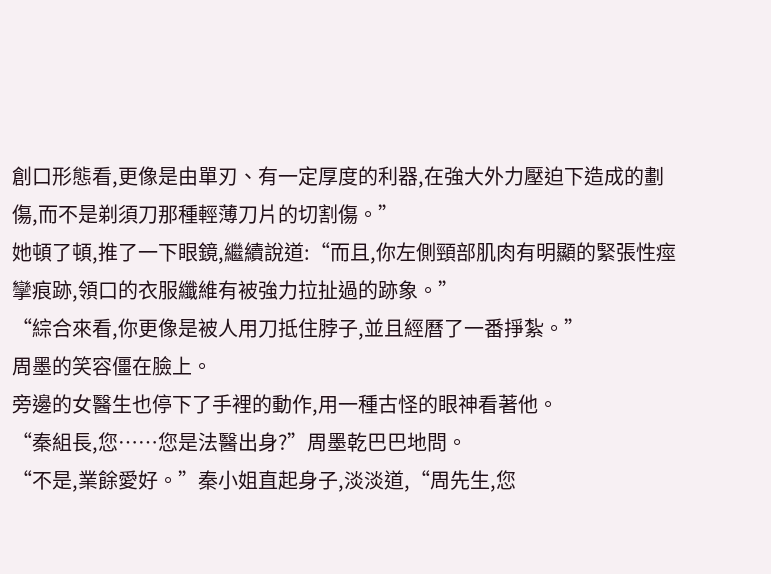創口形態看,更像是由單刃、有一定厚度的利器,在強大外力壓迫下造成的劃傷,而不是剃須刀那種輕薄刀片的切割傷。”
她頓了頓,推了一下眼鏡,繼續說道:“而且,你左側頸部肌肉有明顯的緊張性痙攣痕跡,領口的衣服纖維有被強力拉扯過的跡象。”
“綜合來看,你更像是被人用刀抵住脖子,並且經曆了一番掙紮。”
周墨的笑容僵在臉上。
旁邊的女醫生也停下了手裡的動作,用一種古怪的眼神看著他。
“秦組長,您……您是法醫出身?”周墨乾巴巴地問。
“不是,業餘愛好。”秦小姐直起身子,淡淡道,“周先生,您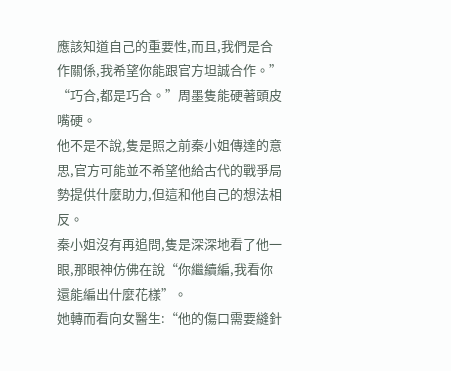應該知道自己的重要性,而且,我們是合作關係,我希望你能跟官方坦誠合作。”
“巧合,都是巧合。”周墨隻能硬著頭皮嘴硬。
他不是不說,隻是照之前秦小姐傳達的意思,官方可能並不希望他給古代的戰爭局勢提供什麼助力,但這和他自己的想法相反。
秦小姐沒有再追問,隻是深深地看了他一眼,那眼神仿佛在說“你繼續編,我看你還能編出什麼花樣”。
她轉而看向女醫生:“他的傷口需要縫針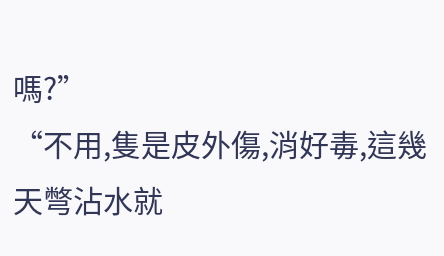嗎?”
“不用,隻是皮外傷,消好毒,這幾天彆沾水就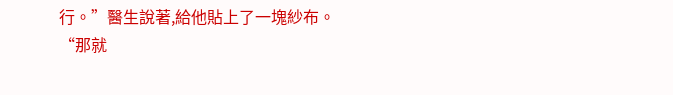行。”醫生說著,給他貼上了一塊紗布。
“那就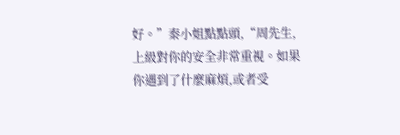好。”秦小姐點點頭,“周先生,上級對你的安全非常重視。如果你遇到了什麼麻煩,或者受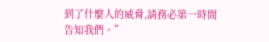到了什麼人的威脅,請務必第一時間告知我們。”